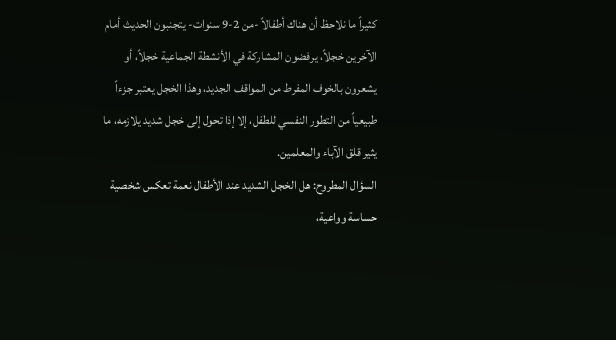كثيراً ما نلاحظ أن هناك أطفالاً -من 2-9 سنوات- يتجنبون الحديث أمام الآخرين خجلاً، يرفضون المشاركة في الأنشطة الجماعية خجلاً، أو يشعرون بالخوف المفرط من المواقف الجديد، وهذا الخجل يعتبر جزءاً طبيعياً من التطور النفسي للطفل، إلا إذا تحول إلى خجل شديد يلازمه، ما يثير قلق الآباء والمعلمين.
السؤال المطروح: هل الخجل الشديد عند الأطفال نعمة تعكس شخصية حساسة وواعية،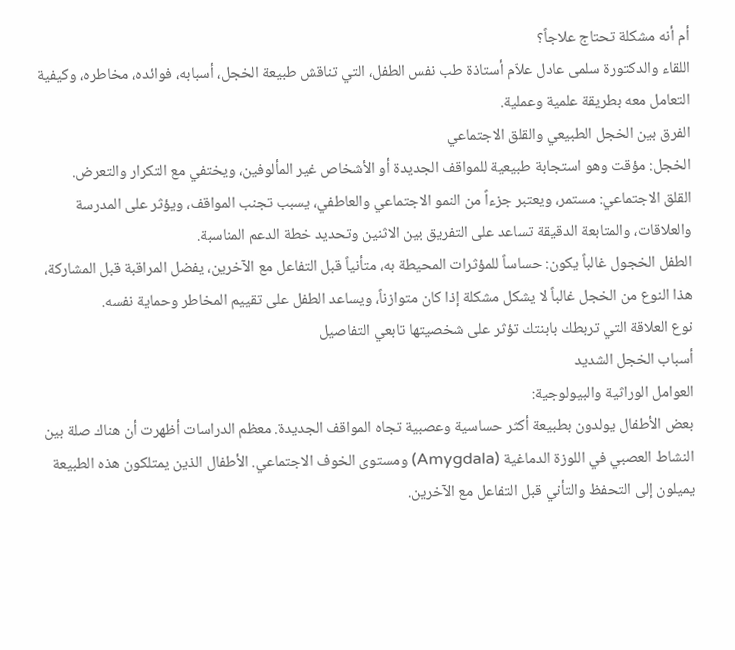أم أنه مشكلة تحتاج علاجاً؟
اللقاء والدكتورة سلمى عادل علاّم أستاذة طب نفس الطفل، التي تناقش طبيعة الخجل، أسبابه، فوائده، مخاطره، وكيفية التعامل معه بطريقة علمية وعملية.
الفرق بين الخجل الطبيعي والقلق الاجتماعي
الخجل: مؤقت وهو استجابة طبيعية للمواقف الجديدة أو الأشخاص غير المألوفين، ويختفي مع التكرار والتعرض.
القلق الاجتماعي: مستمر، ويعتبر جزءاً من النمو الاجتماعي والعاطفي، يسبب تجنب المواقف، ويؤثر على المدرسة والعلاقات، والمتابعة الدقيقة تساعد على التفريق بين الاثنين وتحديد خطة الدعم المناسبة.
الطفل الخجول غالباً يكون: حساساً للمؤثرات المحيطة به، متأنياً قبل التفاعل مع الآخرين، يفضل المراقبة قبل المشاركة،
هذا النوع من الخجل غالباً لا يشكل مشكلة إذا كان متوازناً، ويساعد الطفل على تقييم المخاطر وحماية نفسه.
نوع العلاقة التي تربطك بابنتك تؤثر على شخصيتها تابعي التفاصيل
أسباب الخجل الشديد
العوامل الوراثية والبيولوجية:
بعض الأطفال يولدون بطبيعة أكثر حساسية وعصبية تجاه المواقف الجديدة. معظم الدراسات أظهرت أن هناك صلة بين النشاط العصبي في اللوزة الدماغية (Amygdala) ومستوى الخوف الاجتماعي. الأطفال الذين يمتلكون هذه الطبيعة يميلون إلى التحفظ والتأني قبل التفاعل مع الآخرين.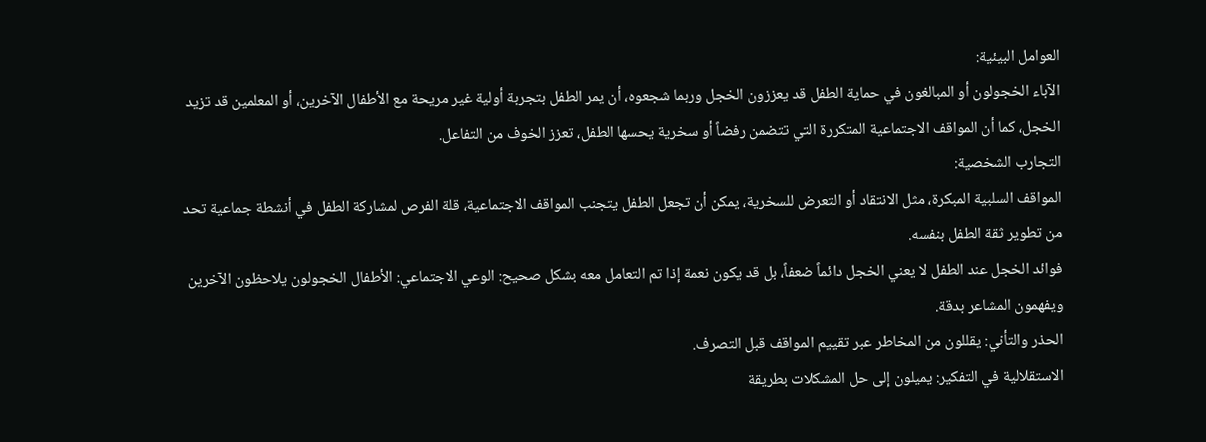العوامل البيئية:
الآباء الخجولون أو المبالغون في حماية الطفل قد يعززون الخجل وربما شجعوه، أن يمر الطفل بتجربة أولية غير مريحة مع الأطفال الآخرين، أو المعلمين قد تزيد الخجل، كما أن المواقف الاجتماعية المتكررة التي تتضمن رفضاً أو سخرية يحسها الطفل، تعزز الخوف من التفاعل.
التجارب الشخصية:
المواقف السلبية المبكرة، مثل الانتقاد أو التعرض للسخرية، يمكن أن تجعل الطفل يتجنب المواقف الاجتماعية، قلة الفرص لمشاركة الطفل في أنشطة جماعية تحد من تطوير ثقة الطفل بنفسه.
فوائد الخجل عند الطفل لا يعني الخجل دائماً ضعفاً، بل قد يكون نعمة إذا تم التعامل معه بشكل صحيح: الوعي الاجتماعي: الأطفال الخجولون يلاحظون الآخرين ويفهمون المشاعر بدقة.
الحذر والتأني: يقللون من المخاطر عبر تقييم المواقف قبل التصرف.
الاستقلالية في التفكير: يميلون إلى حل المشكلات بطريقة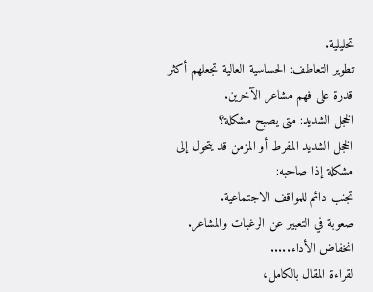تحليلية.
تطوير التعاطف: الحساسية العالية تجعلهم أكثر قدرة على فهم مشاعر الآخرين.
الخجل الشديد: متى يصبح مشكلة؟
الخجل الشديد المفرط أو المزمن قد يتحول إلى مشكلة إذا صاحبه:
تجنب دائم للمواقف الاجتماعية.
صعوبة في التعبير عن الرغبات والمشاعر.
انخفاض الأداء.....
لقراءة المقال بالكامل،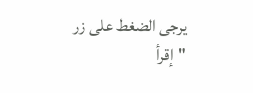يرجى الضغط على زر "إقرأ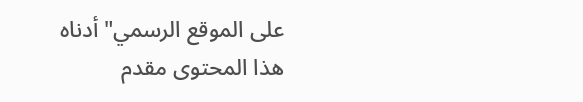على الموقع الرسمي" أدناه
هذا المحتوى مقدم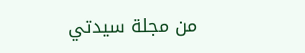من مجلة سيدتي